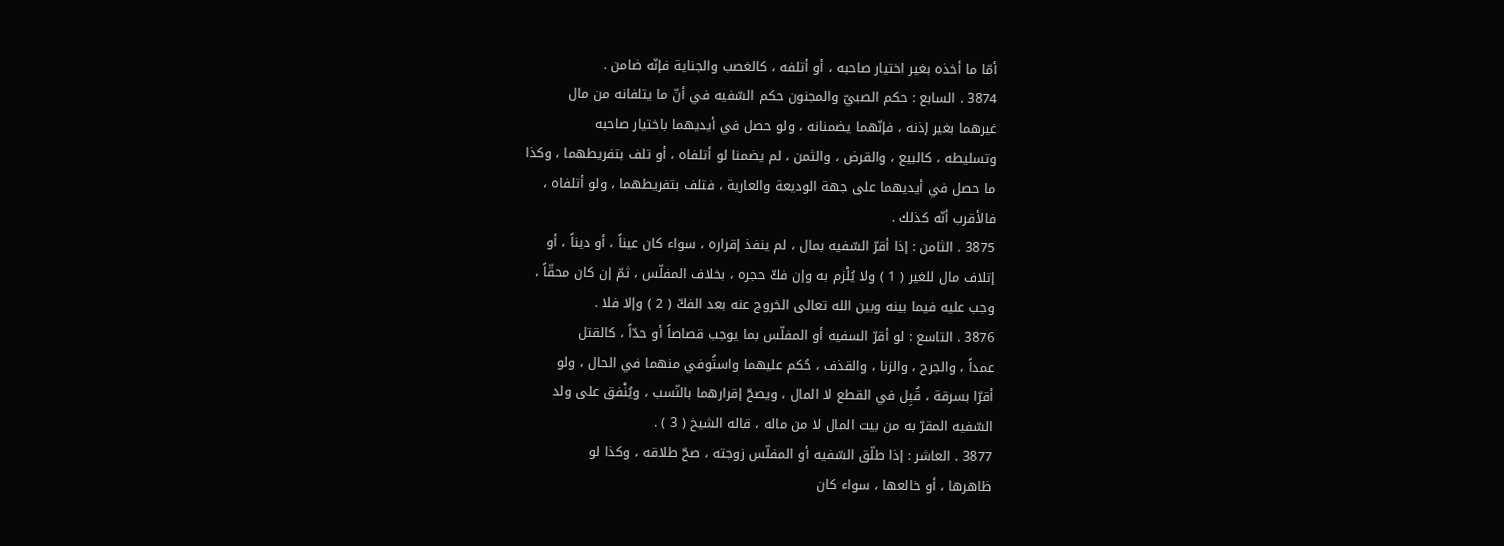أمّا ما أخذه بغير اختيار صاحبه ، أو أتلفه ، كالغصب والجناية فإنّه ضامن .
3874 . السابع : حكم الصبيّ والمجنون حكم السّفيه في أنّ ما يتلفانه من مال
غيرهما بغير إذنه ، فإنّهما يضمنانه ، ولو حصل في أيديهما باختيار صاحبه
وتسليطه ، كالبيع ، والقرض ، والثمن ، لم يضمنا لو أتلفاه ، أو تلف بتفريطهما ، وكذا
ما حصل في أيديهما على جهة الوديعة والعارية ، فتلف بتفريطهما ، ولو أتلفاه ،
فالأقرب أنّه كذلك .
3875 . الثامن : إذا أقرّ السّفيه بمال ، لم ينفذ إقراره ، سواء كان عيناً ، أو ديناً ، أو
إتلاف مال للغير ( 1 ) ولا يُلْزم به وإن فكّ حجره ، بخلاف المفلّس ، ثمّ إن كان محقّاً ،
وجب عليه فيما بينه وبين الله تعالى الخروج عنه بعد الفكّ ( 2 ) وإلا فلا .
3876 . التاسع : لو أقرّ السفيه أو المفلّس بما يوجب قصاصاً أو حدّاً ، كالقتل
عمداً ، والجرح ، والزنا ، والقذف ، حُكم عليهما واستُوفي منهما في الحال ، ولو
أقرّا بسرقة ، قُبِل في القطع لا المال ، ويصحّ إقرارهما بالنّسب ، ويُنْفق على ولد
السّفيه المقرّ به من بيت المال لا من ماله ، قاله الشيخ ( 3 ) .
3877 . العاشر : إذا طلّق السّفيه أو المفلّس زوجته ، صحّ طلاقه ، وكذا لو
ظاهرها ، أو خالعها ، سواء كان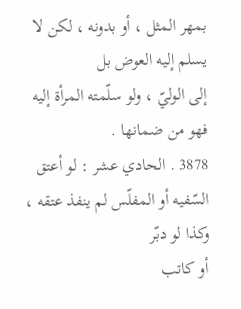بمهر المثل ، أو بدونه ، لكن لا يسلم إليه العوض بل
إلى الوليّ ، ولو سلّمته المرأة إليه فهو من ضمانها .
3878 . الحادي عشر : لو أعتق السّفيه أو المفلّس لم ينفذ عتقه ، وكذا لو دبّر
أو كاتب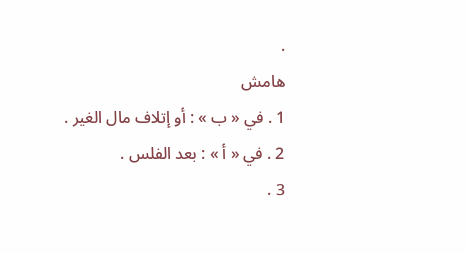.
هامش
1 . في « ب » : أو إتلاف مال الغير .
2 . في « أ » : بعد الفلس .
3 .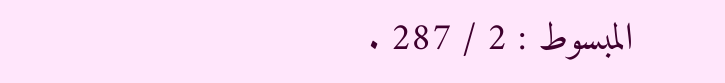المبسوط : 2 / 287 .